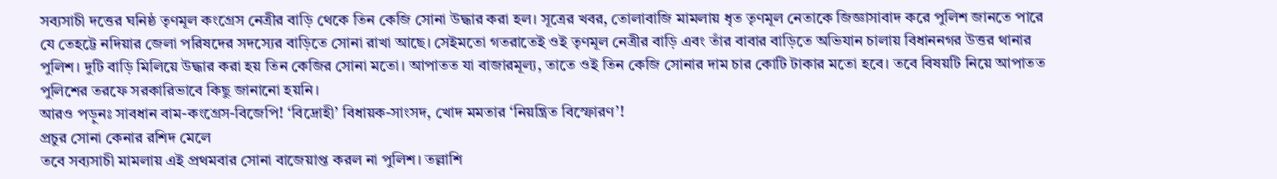সব্যসাচী দত্তের ঘনিষ্ঠ তৃণমূল কংগ্রেস নেত্রীর বাড়ি থেকে তিন কেজি সোনা উদ্ধার করা হল। সূত্রের খবর, তোলাবাজি মামলায় ধৃত তৃণমূল নেতাকে জিজ্ঞাসাবাদ করে পুলিশ জানতে পারে যে তেহট্টে নদিয়ার জেলা পরিষদের সদস্যের বাড়িতে সোনা রাখা আছে। সেইমতো গতরাতেই ওই তৃণমূল নেত্রীর বাড়ি এবং তাঁর বাবার বাড়িতে অভিযান চালায় বিধাননগর উত্তর থানার পুলিশ। দুটি বাড়ি মিলিয়ে উদ্ধার করা হয় তিন কেজির সোনা মতো। আপাতত যা বাজারমূল্য, তাতে ওই তিন কেজি সোনার দাম চার কোটি টাকার মতো হবে। তবে বিষয়টি নিয়ে আপাতত পুলিশের তরফে সরকারিভাবে কিছু জানানো হয়নি।
আরও পড়ুনঃ সাবধান বাম-কংগ্রেস-বিজেপি! ‘বিদ্রোহী’ বিধায়ক-সাংসদ, খোদ মমতার ‘নিয়ন্ত্রিত বিস্ফোরণ’!
প্রচুর সোনা কেনার রশিদ মেলে
তবে সব্যসাচী মামলায় এই প্রথমবার সোনা বাজেয়াপ্ত করল না পুলিশ। তল্লাশি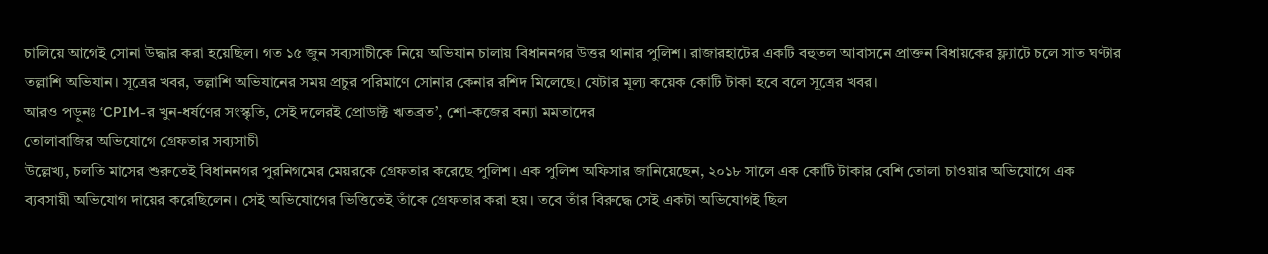চালিয়ে আগেই সোনা উদ্ধার করা হয়েছিল। গত ১৫ জুন সব্যসাচীকে নিয়ে অভিযান চালায় বিধাননগর উত্তর থানার পুলিশ। রাজারহাটের একটি বহুতল আবাসনে প্রাক্তন বিধায়কের ফ্ল্যাটে চলে সাত ঘণ্টার তল্লাশি অভিযান। সূত্রের খবর, তল্লাশি অভিযানের সময় প্রচুর পরিমাণে সোনার কেনার রশিদ মিলেছে। যেটার মূল্য কয়েক কোটি টাকা হবে বলে সূত্রের খবর।
আরও পড়ুনঃ ‘CPIM-র খুন-ধর্ষণের সংস্কৃতি, সেই দলেরই প্রোডাক্ট ঋতব্রত’, শো-কজের বন্যা মমতাদের
তোলাবাজির অভিযোগে গ্রেফতার সব্যসাচী
উল্লেখ্য, চলতি মাসের শুরুতেই বিধাননগর পুরনিগমের মেয়রকে গ্রেফতার করেছে পুলিশ। এক পুলিশ অফিসার জানিয়েছেন, ২০১৮ সালে এক কোটি টাকার বেশি তোলা চাওয়ার অভিযোগে এক ব্যবসায়ী অভিযোগ দায়ের করেছিলেন। সেই অভিযোগের ভিত্তিতেই তাঁকে গ্রেফতার করা হয়। তবে তাঁর বিরুদ্ধে সেই একটা অভিযোগই ছিল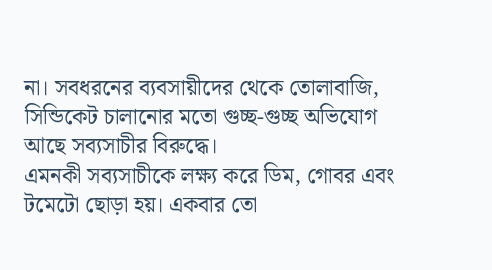না। সবধরনের ব্যবসায়ীদের থেকে তোলাবাজি, সিন্ডিকেট চালানোর মতো গুচ্ছ-গুচ্ছ অভিযোগ আছে সব্যসাচীর বিরুদ্ধে।
এমনকী সব্যসাচীকে লক্ষ্য করে ডিম, গোবর এবং টমেটো ছোড়া হয়। একবার তো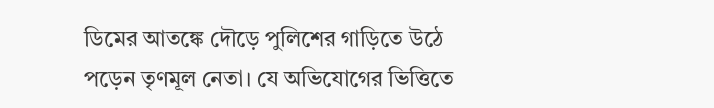ডিমের আতঙ্কে দৌড়ে পুলিশের গাড়িতে উঠে পড়েন তৃণমূল নেতা। যে অভিযোগের ভিত্তিতে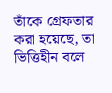তাঁকে গ্রেফতার করা হয়েছে, তা ভিত্তিহীন বলে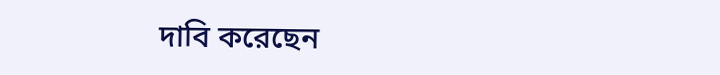দাবি করেছেন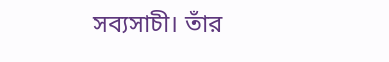সব্যসাচী। তাঁর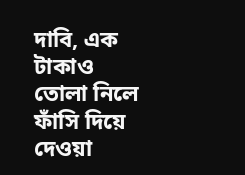দাবি, এক টাকাও তোলা নিলে ফাঁসি দিয়ে দেওয়া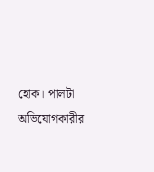হোক। পালটা অভিযোগকারীর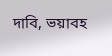দাবি, ভয়াবহ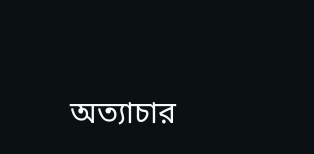অত্যাচার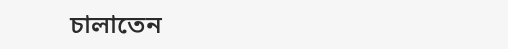চালাতেন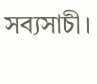সব্যসাচী।